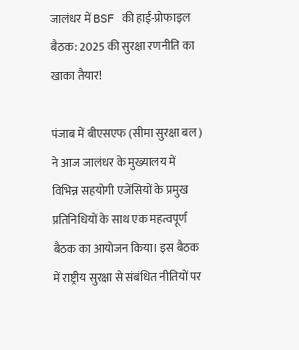जालंधर में BSF की हाई-प्रोफाइल बैठक: 2025 की सुरक्षा रणनीति का खाका तैयार!

पंजाब में बीएसएफ (सीमा सुरक्षा बल) ने आज जालंधर के मुख्यालय में विभिन्न सहयोगी एजेंसियों के प्रमुख प्रतिनिधियों के साथ एक महत्वपूर्ण बैठक का आयोजन किया। इस बैठक में राष्ट्रीय सुरक्षा से संबंधित नीतियों पर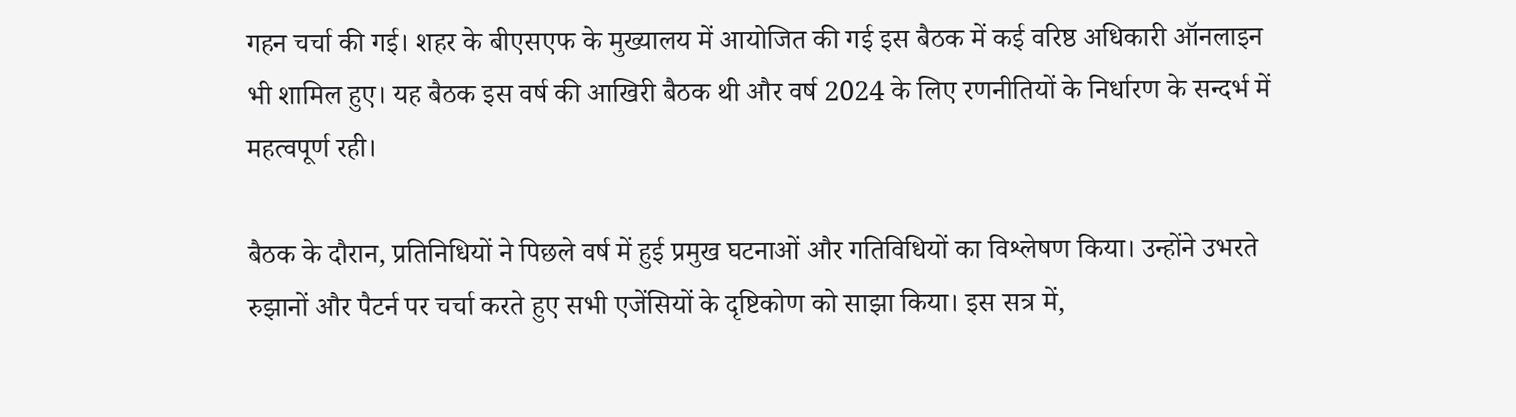गहन चर्चा की गई। शहर के बीएसएफ के मुख्यालय में आयोजित की गई इस बैठक में कई वरिष्ठ अधिकारी ऑनलाइन भी शामिल हुए। यह बैठक इस वर्ष की आखिरी बैठक थी और वर्ष 2024 के लिए रणनीतियों के निर्धारण के सन्दर्भ में महत्वपूर्ण रही।

बैठक के दौरान, प्रतिनिधियों ने पिछले वर्ष में हुई प्रमुख घटनाओं और गतिविधियों का विश्लेषण किया। उन्होंने उभरते रुझानों और पैटर्न पर चर्चा करते हुए सभी एजेंसियों के दृष्टिकोण को साझा किया। इस सत्र में,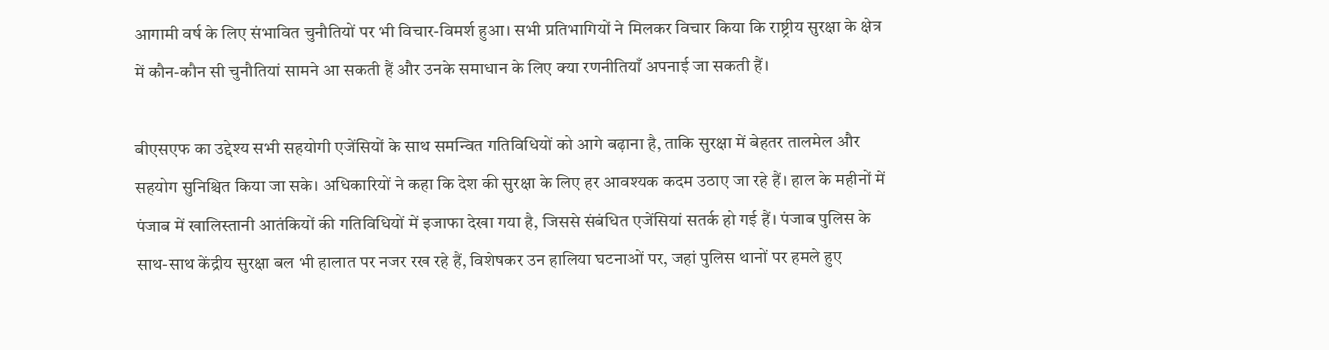आगामी वर्ष के लिए संभावित चुनौतियों पर भी विचार-विमर्श हुआ। सभी प्रतिभागियों ने मिलकर विचार किया कि राष्ट्रीय सुरक्षा के क्षेत्र में कौन-कौन सी चुनौतियां सामने आ सकती हैं और उनके समाधान के लिए क्या रणनीतियाँ अपनाई जा सकती हैं।

बीएसएफ का उद्देश्य सभी सहयोगी एजेंसियों के साथ समन्वित गतिविधियों को आगे बढ़ाना है, ताकि सुरक्षा में बेहतर तालमेल और सहयोग सुनिश्चित किया जा सके। अधिकारियों ने कहा कि देश की सुरक्षा के लिए हर आवश्यक कदम उठाए जा रहे हैं। हाल के महीनों में पंजाब में खालिस्तानी आतंकियों की गतिविधियों में इजाफा देखा गया है, जिससे संबंधित एजेंसियां सतर्क हो गई हैं। पंजाब पुलिस के साथ-साथ केंद्रीय सुरक्षा बल भी हालात पर नजर रख रहे हैं, विशेषकर उन हालिया घटनाओं पर, जहां पुलिस थानों पर हमले हुए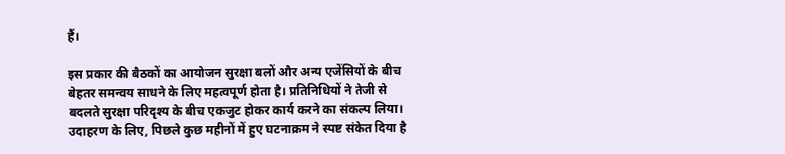हैं।

इस प्रकार की बैठकों का आयोजन सुरक्षा बलों और अन्य एजेंसियों के बीच बेहतर समन्वय साधने के लिए महत्वपूर्ण होता है। प्रतिनिधियों ने तेजी से बदलते सुरक्षा परिदृश्य के बीच एकजुट होकर कार्य करने का संकल्प लिया। उदाहरण के लिए, पिछले कुछ महीनों में हुए घटनाक्रम ने स्पष्ट संकेत दिया है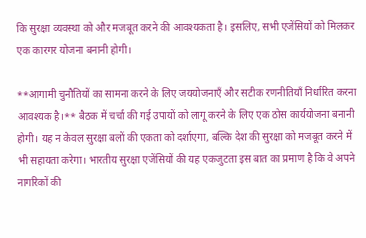कि सुरक्षा व्यवस्था को और मजबूत करने की आवश्यकता है। इसलिए, सभी एजेंसियों को मिलकर एक कारगर योजना बनानी होगी।

**आगामी चुनौतियों का सामना करने के लिए जययोजनाएँ और सटीक रणनीतियाँ निर्धारित करना आवश्यक है।** बैठक में चर्चा की गई उपायों को लागू करने के लिए एक ठोस कार्ययोजना बनानी होगी। यह न केवल सुरक्षा बलों की एकता को दर्शाएगा, बल्कि देश की सुरक्षा को मजबूत करने में भी सहायता करेगा। भारतीय सुरक्षा एजेंसियों की यह एकजुटता इस बात का प्रमाण है कि वे अपने नागरिकों की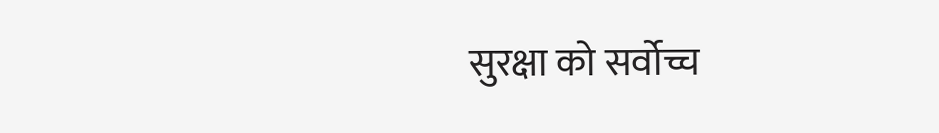सुरक्षा को सर्वोच्च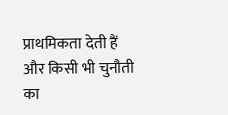प्राथमिकता देती हैं और किसी भी चुनौती का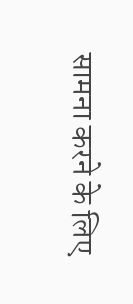सामना करने के लिए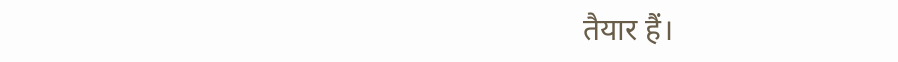तैयार हैं।